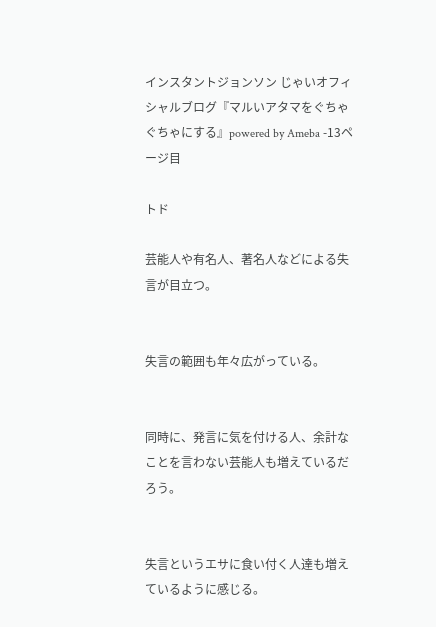インスタントジョンソン じゃいオフィシャルブログ『マルいアタマをぐちゃぐちゃにする』powered by Ameba -13ページ目

トド

芸能人や有名人、著名人などによる失言が目立つ。


失言の範囲も年々広がっている。


同時に、発言に気を付ける人、余計なことを言わない芸能人も増えているだろう。


失言というエサに食い付く人達も増えているように感じる。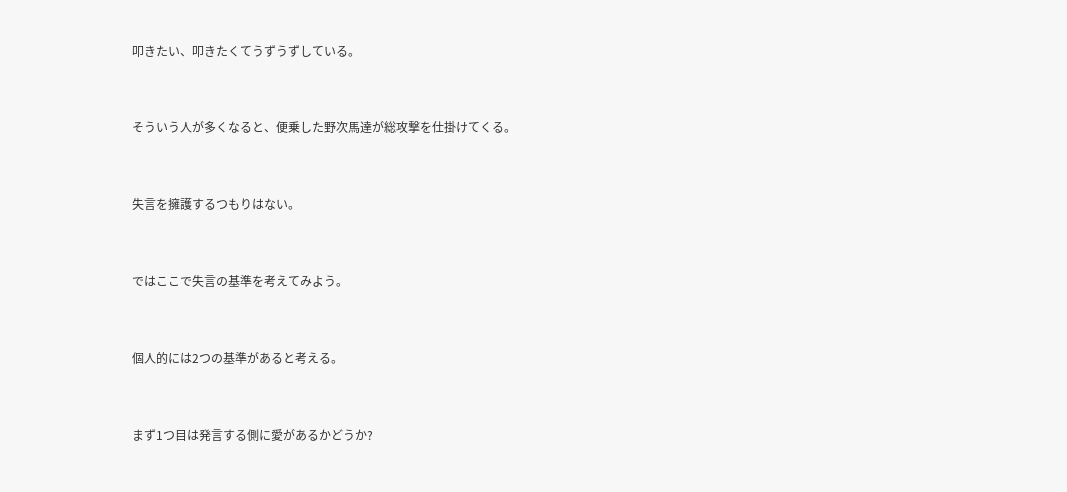叩きたい、叩きたくてうずうずしている。


そういう人が多くなると、便乗した野次馬達が総攻撃を仕掛けてくる。


失言を擁護するつもりはない。


ではここで失言の基準を考えてみよう。


個人的には2つの基準があると考える。


まず1つ目は発言する側に愛があるかどうか?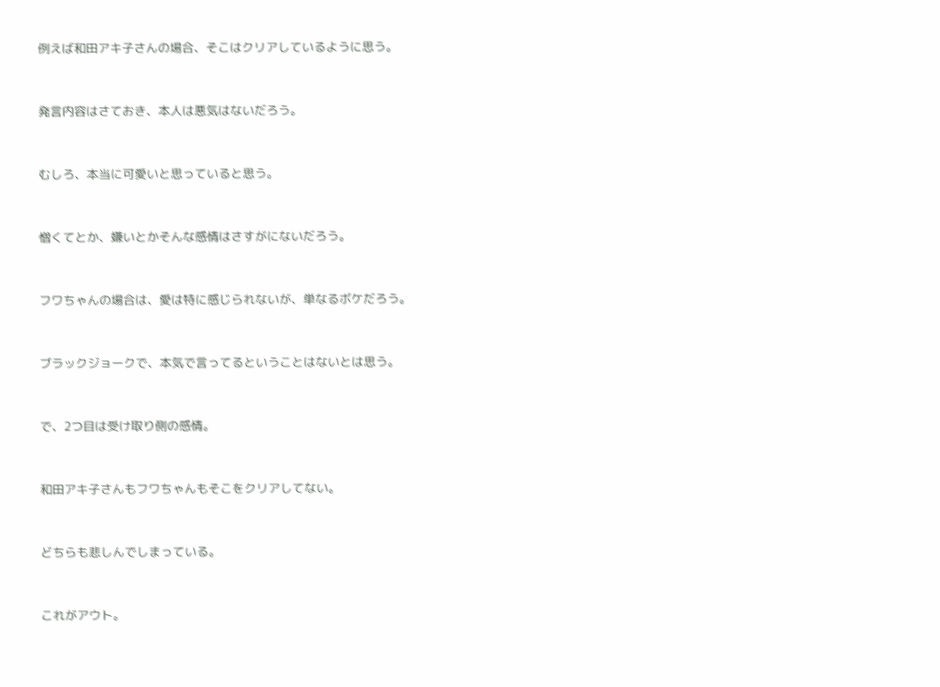例えば和田アキ子さんの場合、そこはクリアしているように思う。


発言内容はさておき、本人は悪気はないだろう。


むしろ、本当に可愛いと思っていると思う。


憎くてとか、嫌いとかそんな感情はさすがにないだろう。


フワちゃんの場合は、愛は特に感じられないが、単なるボケだろう。


ブラックジョークで、本気で言ってるということはないとは思う。


で、2つ目は受け取り側の感情。


和田アキ子さんもフワちゃんもそこをクリアしてない。


どちらも悲しんでしまっている。


これがアウト。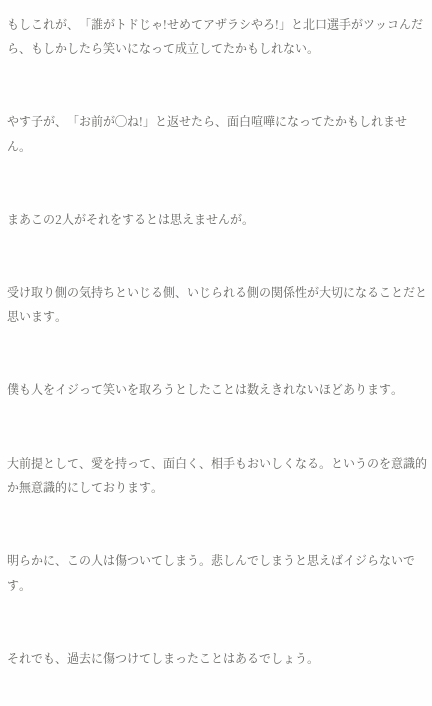もしこれが、「誰がトドじゃ!せめてアザラシやろ!」と北口選手がツッコんだら、もしかしたら笑いになって成立してたかもしれない。


やす子が、「お前が◯ね!」と返せたら、面白喧嘩になってたかもしれません。


まあこの2人がそれをするとは思えませんが。


受け取り側の気持ちといじる側、いじられる側の関係性が大切になることだと思います。


僕も人をイジって笑いを取ろうとしたことは数えきれないほどあります。


大前提として、愛を持って、面白く、相手もおいしくなる。というのを意識的か無意識的にしております。


明らかに、この人は傷ついてしまう。悲しんでしまうと思えばイジらないです。


それでも、過去に傷つけてしまったことはあるでしょう。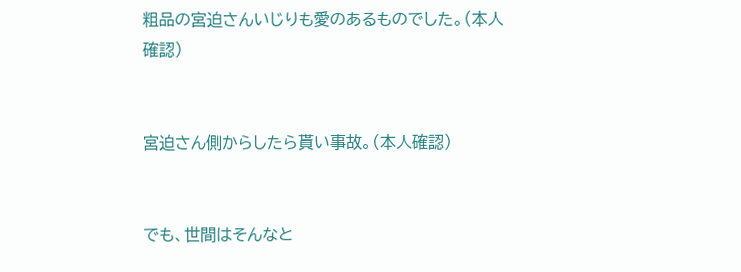粗品の宮迫さんいじりも愛のあるものでした。(本人確認)


宮迫さん側からしたら貰い事故。(本人確認)


でも、世間はそんなと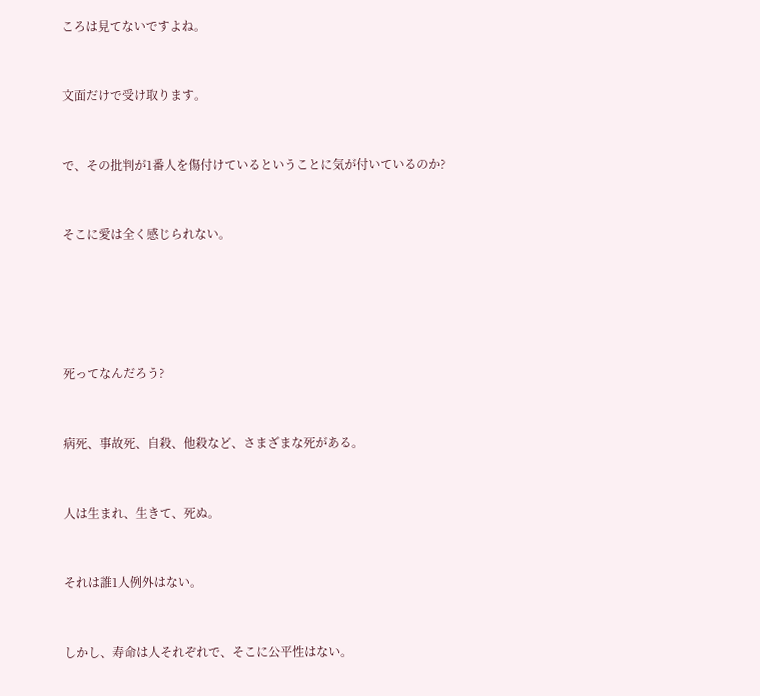ころは見てないですよね。


文面だけで受け取ります。


で、その批判が1番人を傷付けているということに気が付いているのか?


そこに愛は全く感じられない。





死ってなんだろう?


病死、事故死、自殺、他殺など、さまざまな死がある。


人は生まれ、生きて、死ぬ。


それは誰1人例外はない。


しかし、寿命は人それぞれで、そこに公平性はない。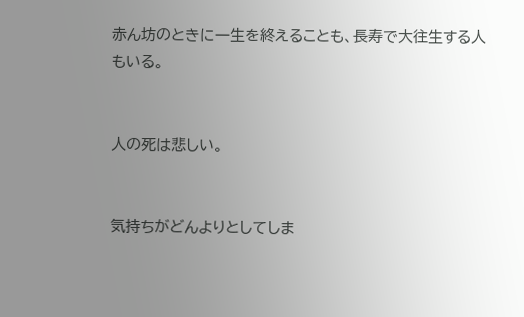赤ん坊のときに一生を終えることも、長寿で大往生する人もいる。


人の死は悲しい。


気持ちがどんよりとしてしま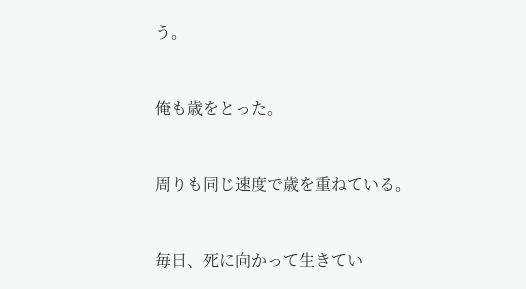う。


俺も歳をとった。


周りも同じ速度で歳を重ねている。


毎日、死に向かって生きてい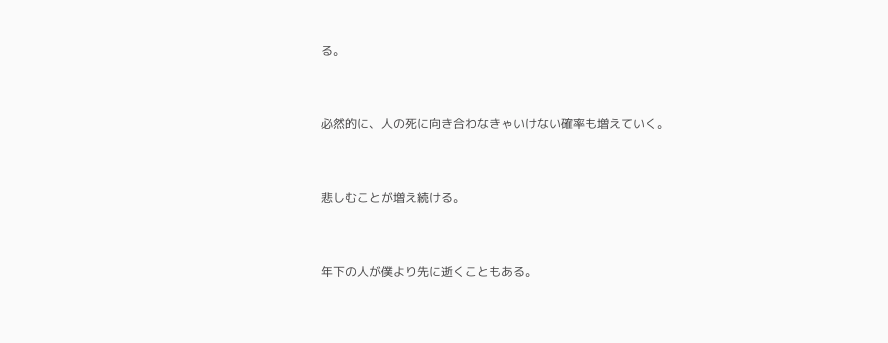る。


必然的に、人の死に向き合わなきゃいけない確率も増えていく。


悲しむことが増え続ける。


年下の人が僕より先に逝くこともある。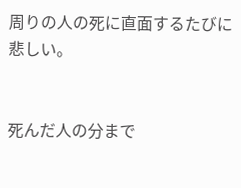周りの人の死に直面するたびに悲しい。


死んだ人の分まで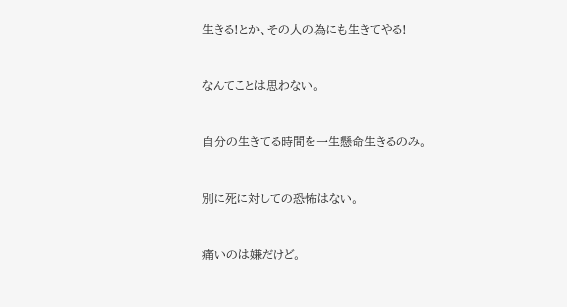生きる!とか、その人の為にも生きてやる!


なんてことは思わない。


自分の生きてる時間を一生懸命生きるのみ。


別に死に対しての恐怖はない。


痛いのは嫌だけど。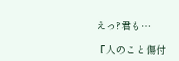えっ?君も…

『人のこと傷付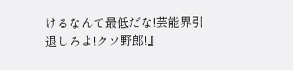けるなんて最低だな!芸能界引退しろよ!クソ野郎!』